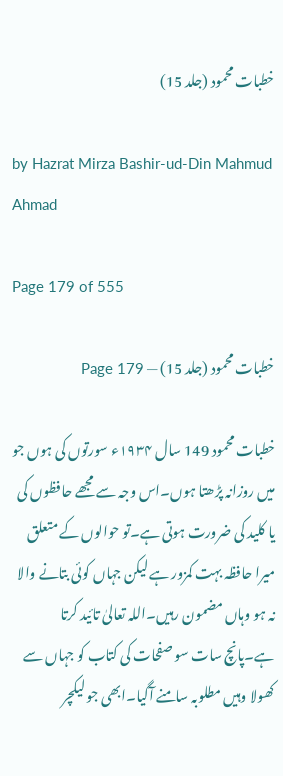خطبات محمود (جلد 15)

by Hazrat Mirza Bashir-ud-Din Mahmud Ahmad

Page 179 of 555

خطبات محمود (جلد 15) — Page 179

خطبات محمود 149 سال ۱۹۳۴ء سورتوں کی ہوں جو میں روزانہ پڑھتا ہوں۔اس وجہ سے مجھے حافظوں کی یا کلید کی ضرورت ہوتی ہے۔تو حوالوں کے متعلق میرا حافظہ بہت کمزور ہے لیکن جہاں کوئی بتانے والا نہ ہو وہاں مضمون رہیں۔اللہ تعالیٰ تائید کرتا ہے۔پانچ سات سو صفحات کی کتاب کو جہاں سے کھولا وہیں مطلوبہ سامنے آگیا۔ابھی جو لیکچر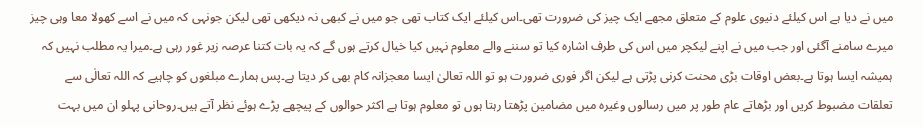میں نے دیا ہے اس کیلئے دنیوی علوم کے متعلق مجھے ایک چیز کی ضرورت تھی۔اس کیلئے ایک کتاب تھی جو میں نے کبھی نہ دیکھی تھی لیکن جونہی کہ میں نے اسے کھولا معا وہی چیز میرے سامنے آگئی اور جب میں نے اپنے لیکچر میں اس کی طرف اشارہ کیا تو سننے والے معلوم نہیں کیا خیال کرتے ہوں گے کہ یہ بات کتنا عرصہ زیر غور رہی ہے۔میرا یہ مطلب نہیں کہ ہمیشہ ایسا ہوتا ہے۔بعض اوقات بڑی محنت کرنی پڑتی ہے لیکن اگر فوری ضرورت ہو تو اللہ تعالیٰ ایسا معجزانہ کام بھی کر دیتا ہے۔پس ہمارے مبلغوں کو چاہیے کہ اللہ تعالٰی سے تعلقات مضبوط کریں اور بڑھاتے عام طور پر میں رسالوں وغیرہ میں مضامین پڑھتا رہتا ہوں تو معلوم ہوتا ہے اکثر حوالوں کے پیچھے پڑے ہوئے نظر آتے ہیں۔روحانی پہلو ان میں بہت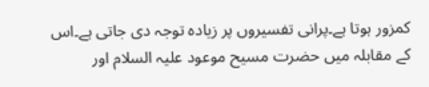کمزور ہوتا ہے۔پرانی تفسیروں پر زیادہ توجہ دی جاتی ہے۔اس کے مقابلہ میں حضرت مسیح موعود علیہ السلام اور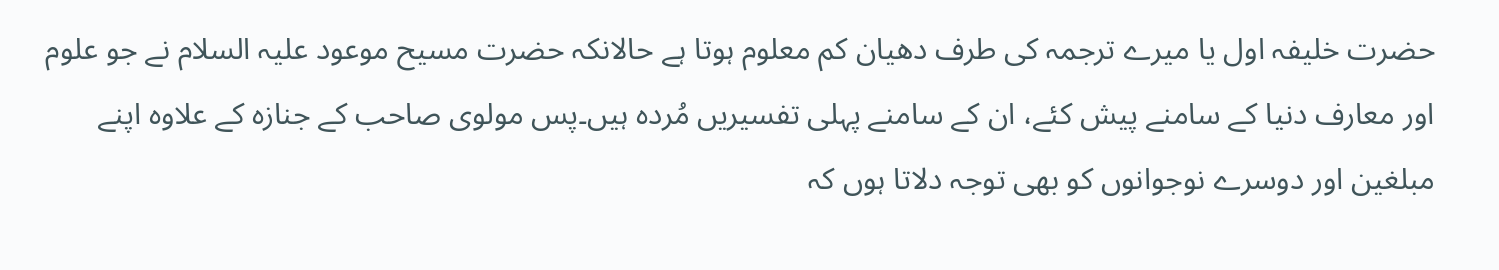حضرت خلیفہ اول یا میرے ترجمہ کی طرف دھیان کم معلوم ہوتا ہے حالانکہ حضرت مسیح موعود علیہ السلام نے جو علوم اور معارف دنیا کے سامنے پیش کئے، ان کے سامنے پہلی تفسیریں مُردہ ہیں۔پس مولوی صاحب کے جنازہ کے علاوہ اپنے مبلغین اور دوسرے نوجوانوں کو بھی توجہ دلاتا ہوں کہ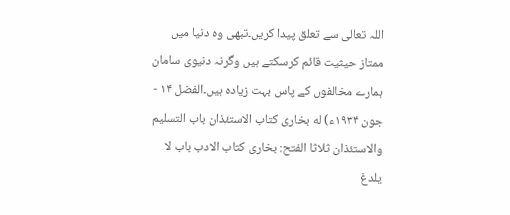اللہ تعالی سے تعلق پیدا کریں۔تبھی وہ دنیا میں ممتاز حیثیت قائم کرسکتے ہیں وگرنہ دنیوی سامان ہمارے مخالفوں کے پاس بہت زیادہ ہیں۔الفضل ۱۴ - جون ۱۹۳۴ء) له بخاری کتاب الاستئذان باب التسليم والاستئذان ثلاثا الفتح: بخاری کتاب الادب باب لا يلدغ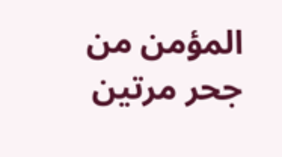المؤمن من جحر مرتين